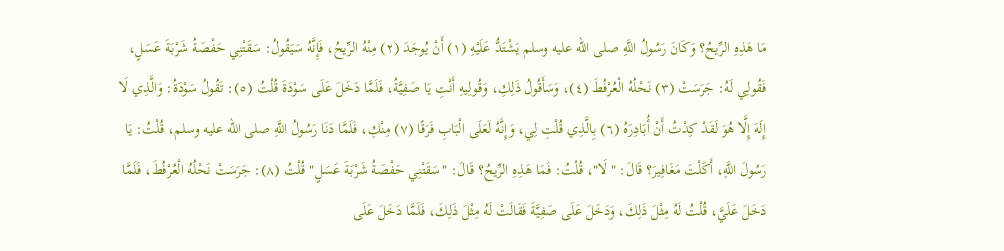مَا هَذِهِ الرِّيحُ؟ وَكَانَ رَسُولُ اللَّهِ صلى الله عليه وسلم يَشْتَدُّ عَلَيْهِ (١) أَنْ يُوجَدَ (٢) مِنْهُ الرِّيحُ، فَإِنَّهُ سَيَقُولُ: سَقَتْنِي حَفْصَةُ شَرْبَةَ عَسَلٍ، فَقُولِي لَهُ: جَرَسَتْ (٣) نَحْلُهُ الْعُرْفُطَ (٤)، وَسَأَقُولُ ذَلِكِ، وَقُولِيهِ أَنْتِ يَا صَفِيَّةُ، فَلَمَّا دَخَلَ عَلَى سَوْدَةَ قُلْتُ (٥): تَقُولُ سَوْدَةُ: وَالَّذِي لَا إِلَهَ إِلَّا هُوَ لَقَدْ كِدْتُ أَنْ أُبَادِرَهُ (٦) بِالَّذِي قُلْتِ لِي، وَإِنَّهُ لَعَلَى الْبَابِ فَرَقًا (٧) مِنْكِ، فَلَمَّا دَنَا رَسُولُ اللَّهِ صلى الله عليه وسلم، قُلْتُ: يَا رَسُولَ اللَّهِ، أَكَلْتَ مَغَافِيرَ؟ قَالَ: "لَا"، قُلْتُ: فَمَا هَذِهِ الرِّيحُ؟ قَالَ: "سَقَتْنِي حَفْصَةُ شَرْبَةَ عَسَلٍ" قُلْتُ (٨): جَرَسَتْ نَحْلُهُ الْعُرْفُطَ، فَلَمَّا دَخَلَ عَلَيَّ، قُلْتُ لَهُ مِثْلَ ذَلِكَ، وَدَخَلَ عَلَى صَفِيَّةَ فَقَالَتْ لَهُ مِثْلَ ذَلِكَ، فَلَمَّا دَخَلَ عَلَى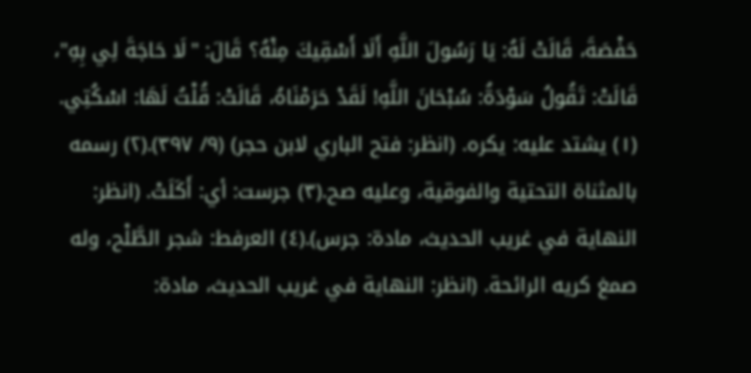حَفْصَةَ، قَالَتْ لَهُ: يَا رَسُولَ اللَّهِ أَلَا أَسْقِيكَ مِنْهُ؟ قَالَ: "لَا حَاجَةَ لِي بِهِ"، قَالَتْ: تَقُولُ سَوْدَةُ: سُبْحَانَ اللَّهِ! لَقَدْ حَرَمْنَاهُ، قَالَتْ: قُلْتُ لَهَا: اسْكُتِي.
(١) يشتد عليه: يكره. (انظر: فتح الباري لابن حجر) (٩/ ٣٩٧).(٢) رسمه بالمثناة التحتية والفوقية، وعليه صح.(٣) جرست: أي: أَكَلَتْ. (انظر: النهاية في غريب الحديث، مادة: جرس).(٤) العرفط: شجر الطَّلْح، وله صمغ كريه الرائحة. (انظر: النهاية في غريب الحديث، مادة: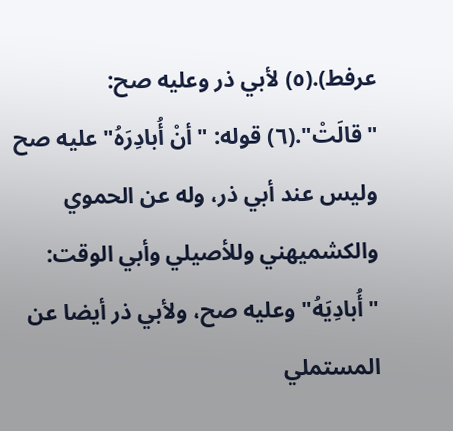عرفط).(٥) لأبي ذر وعليه صح: "قالَتْ".(٦) قوله: "أنْ أُبادِرَهُ" عليه صح وليس عند أبي ذر، وله عن الحموي والكشميهني وللأصيلي وأبي الوقت: "أُبادِيَهُ" وعليه صح، ولأبي ذر أيضا عن المستملي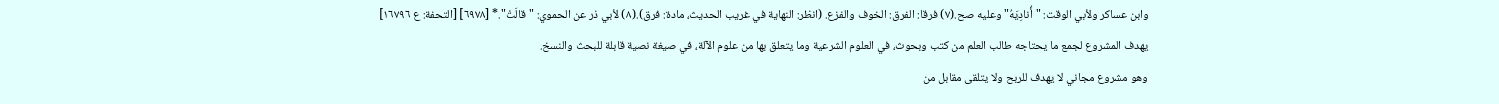وابن عساكر ولأبي الوقت: "أُنادِيَهُ" وعليه صح.(٧) فرقا: الفرق: الخوف والفزع. (انظر: النهاية في غريب الحديث، مادة: فرق).(٨) لأبي ذر عن الحموي: "قالَتْ".* [٦٩٧٨] [التحفة: ع ١٦٧٩٦]
يهدف المشروع لجمع ما يحتاجه طالب العلم من كتب وبحوث، في العلوم الشرعية وما يتعلق بها من علوم الآلة، في صيغة نصية قابلة للبحث والنسخ.
وهو مشروع مجاني لا يهدف للربح ولا يتلقى مقابل من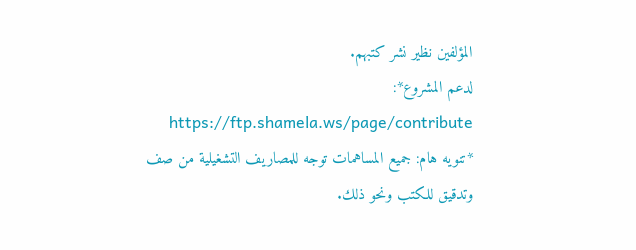المؤلفين نظير نشر كتبهم.
لدعم المشروع*: https://ftp.shamela.ws/page/contribute
*تنويه هام: جميع المساهمات توجه للمصاريف التشغيلية من صف وتدقيق للكتب ونحو ذلك.